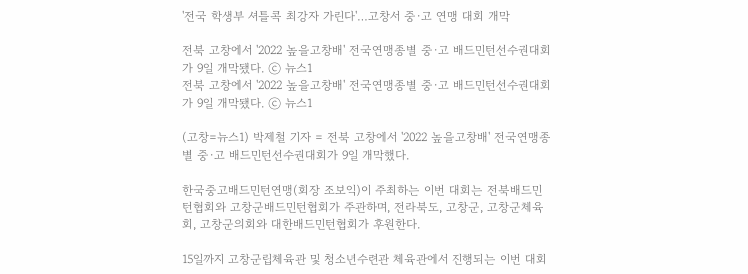'전국 학생부 셔틀콕 최강자 가린다'…고창서 중·고 연맹 대회 개막

전북 고창에서 '2022 높을고창배' 전국연맹종별 중·고 배드민턴선수권대회가 9일 개막됐다. ⓒ 뉴스1
전북 고창에서 '2022 높을고창배' 전국연맹종별 중·고 배드민턴선수권대회가 9일 개막됐다. ⓒ 뉴스1

(고창=뉴스1) 박제철 기자 = 전북 고창에서 '2022 높을고창배' 전국연맹종별 중·고 배드민턴선수권대회가 9일 개막했다.

한국중고배드민턴연맹(회장 조보익)이 주최하는 이번 대회는 전북배드민턴협회와 고창군배드민턴협회가 주관하며, 전라북도, 고창군, 고창군체육회, 고창군의회와 대한배드민턴협회가 후원한다.

15일까지 고창군립체육관 및 청소년수련관 체육관에서 진행되는 이번 대회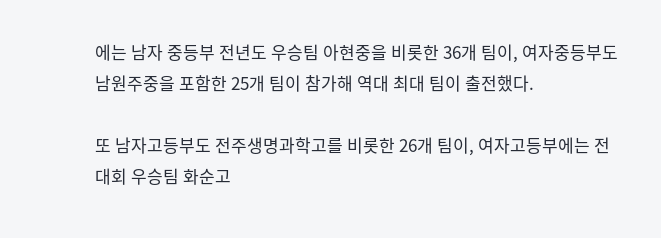에는 남자 중등부 전년도 우승팀 아현중을 비롯한 36개 팀이, 여자중등부도 남원주중을 포함한 25개 팀이 참가해 역대 최대 팀이 출전했다.

또 남자고등부도 전주생명과학고를 비롯한 26개 팀이, 여자고등부에는 전 대회 우승팀 화순고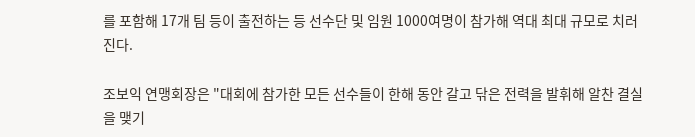를 포함해 17개 팀 등이 출전하는 등 선수단 및 임원 1000여명이 참가해 역대 최대 규모로 치러진다.

조보익 연맹회장은 "대회에 참가한 모든 선수들이 한해 동안 갈고 닦은 전력을 발휘해 알찬 결실을 맺기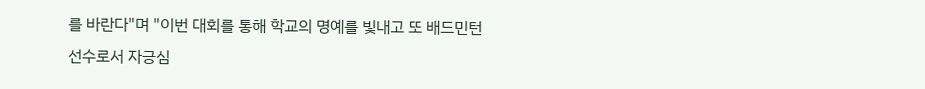를 바란다"며 "이번 대회를 통해 학교의 명예를 빛내고 또 배드민턴 선수로서 자긍심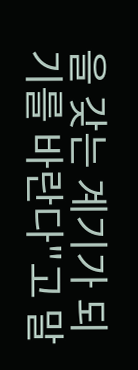을 갖는 계기가 되기를 바란다"고 말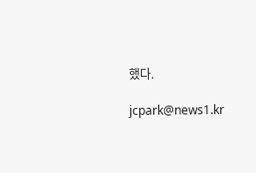했다.

jcpark@news1.kr